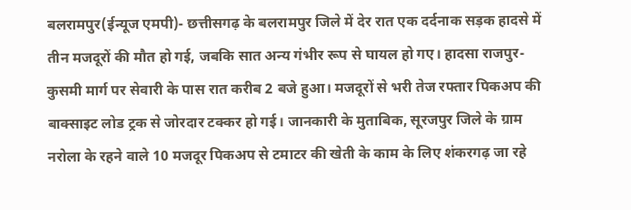बलरामपुर(ईन्यूज एमपी)- छत्तीसगढ़ के बलरामपुर जिले में देर रात एक दर्दनाक सड़क हादसे में तीन मजदूरों की मौत हो गई, जबकि सात अन्य गंभीर रूप से घायल हो गए। हादसा राजपुर-कुसमी मार्ग पर सेवारी के पास रात करीब 2 बजे हुआ। मजदूरों से भरी तेज रफ्तार पिकअप की बाक्साइट लोड ट्रक से जोरदार टक्कर हो गई। जानकारी के मुताबिक, सूरजपुर जिले के ग्राम नरोला के रहने वाले 10 मजदूर पिकअप से टमाटर की खेती के काम के लिए शंकरगढ़ जा रहे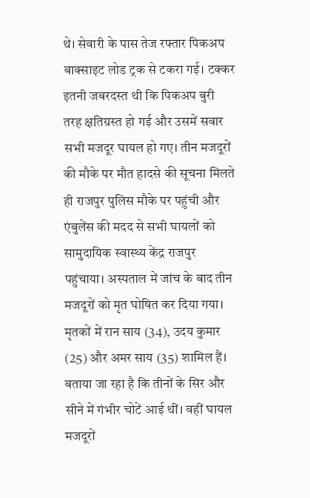थे। सेवारी के पास तेज रफ्तार पिकअप बाक्साइट लोड ट्रक से टकरा गई। टक्कर इतनी जबरदस्त थी कि पिकअप बुरी तरह क्षतिग्रस्त हो गई और उसमें सवार सभी मजदूर घायल हो गए। तीन मजदूरों की मौके पर मौत हादसे की सूचना मिलते ही राजपुर पुलिस मौके पर पहुंची और एंबुलेंस की मदद से सभी घायलों को सामुदायिक स्वास्थ्य केंद्र राजपुर पहुंचाया। अस्पताल में जांच के बाद तीन मजदूरों को मृत घोषित कर दिया गया। मृतकों में रान साय (34), उदय कुमार (25) और अमर साय (35) शामिल हैं। बताया जा रहा है कि तीनों के सिर और सीने में गंभीर चोटें आई थीं। वहीं घायल मजदूरों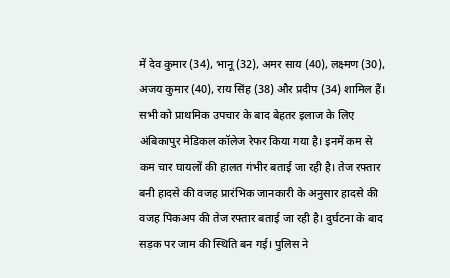में देव कुमार (34), भानू (32), अमर साय (40), लक्ष्मण (30), अजय कुमार (40), राय सिंह (38) और प्रदीप (34) शामिल हैं। सभी को प्राथमिक उपचार के बाद बेहतर इलाज के लिए अंबिकापुर मेडिकल कॉलेज रेफर किया गया है। इनमें कम से कम चार घायलों की हालत गंभीर बताई जा रही है। तेज रफ्तार बनी हादसे की वजह प्रारंभिक जानकारी के अनुसार हादसे की वजह पिकअप की तेज रफ्तार बताई जा रही है। दुर्घटना के बाद सड़क पर जाम की स्थिति बन गई। पुलिस ने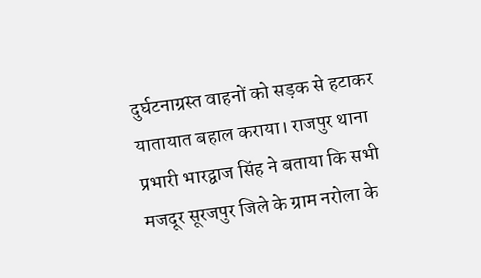दुर्घटनाग्रस्त वाहनों को सड़क से हटाकर यातायात बहाल कराया। राजपुर थाना प्रभारी भारद्वाज सिंह ने बताया कि सभी मजदूर सूरजपुर जिले के ग्राम नरोला के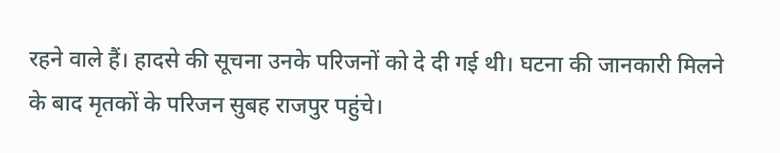रहने वाले हैं। हादसे की सूचना उनके परिजनों को दे दी गई थी। घटना की जानकारी मिलने के बाद मृतकों के परिजन सुबह राजपुर पहुंचे।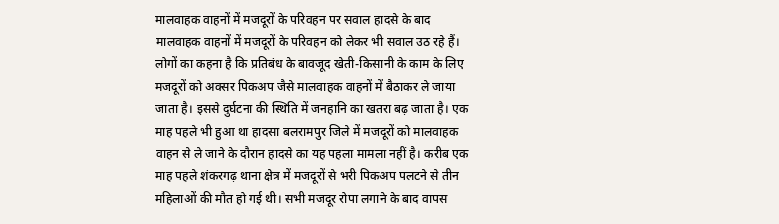मालवाहक वाहनों में मजदूरों के परिवहन पर सवाल हादसे के बाद मालवाहक वाहनों में मजदूरों के परिवहन को लेकर भी सवाल उठ रहे हैं। लोगों का कहना है कि प्रतिबंध के बावजूद खेती-किसानी के काम के लिए मजदूरों को अक्सर पिकअप जैसे मालवाहक वाहनों में बैठाकर ले जाया जाता है। इससे दुर्घटना की स्थिति में जनहानि का खतरा बढ़ जाता है। एक माह पहले भी हुआ था हादसा बलरामपुर जिले में मजदूरों को मालवाहक वाहन से ले जाने के दौरान हादसे का यह पहला मामला नहीं है। करीब एक माह पहले शंकरगढ़ थाना क्षेत्र में मजदूरों से भरी पिकअप पलटने से तीन महिलाओं की मौत हो गई थी। सभी मजदूर रोपा लगाने के बाद वापस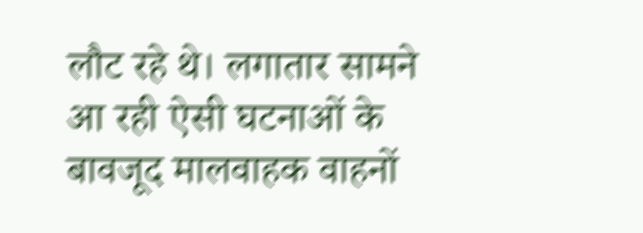लौट रहे थे। लगातार सामने आ रही ऐसी घटनाओं के बावजूद मालवाहक वाहनों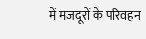में मजदूरों के परिवहन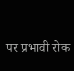पर प्रभावी रोक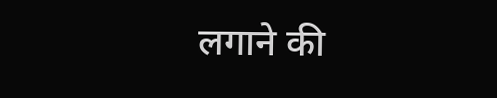लगाने की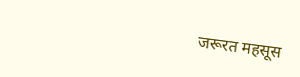जरूरत महसूस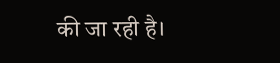की जा रही है।